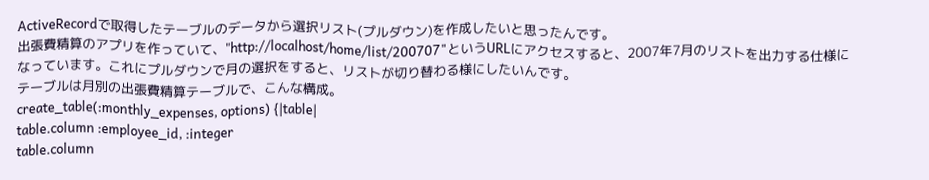ActiveRecordで取得したテーブルのデータから選択リスト(プルダウン)を作成したいと思ったんです。
出張費精算のアプリを作っていて、"http://localhost/home/list/200707"というURLにアクセスすると、2007年7月のリストを出力する仕様になっています。これにプルダウンで月の選択をすると、リストが切り替わる様にしたいんです。
テーブルは月別の出張費精算テーブルで、こんな構成。
create_table(:monthly_expenses, options) {|table|
table.column :employee_id, :integer
table.column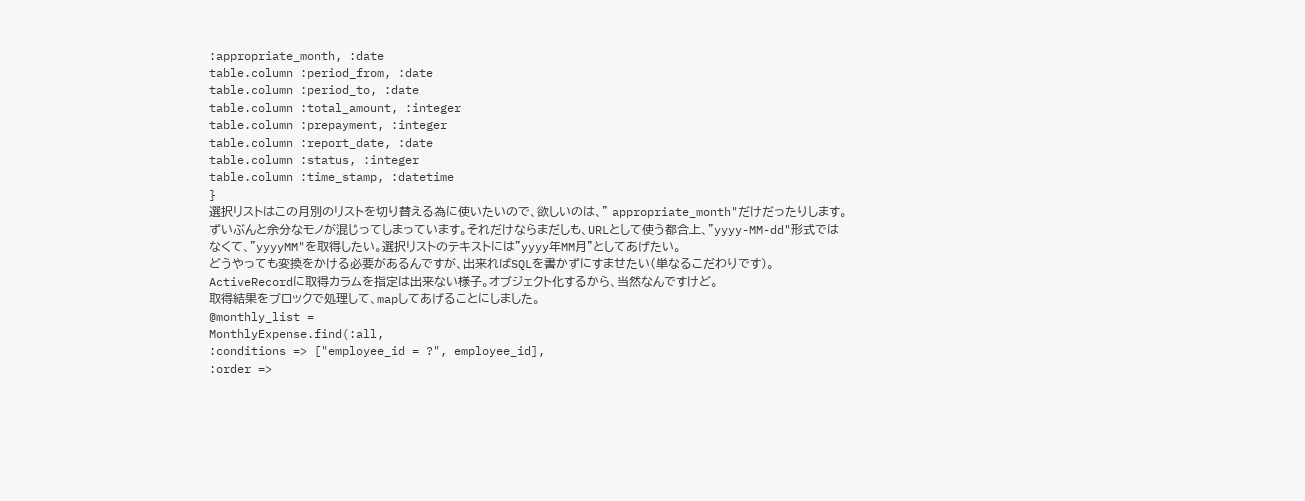:appropriate_month, :date
table.column :period_from, :date
table.column :period_to, :date
table.column :total_amount, :integer
table.column :prepayment, :integer
table.column :report_date, :date
table.column :status, :integer
table.column :time_stamp, :datetime
}
選択リストはこの月別のリストを切り替える為に使いたいので、欲しいのは、" appropriate_month"だけだったりします。
ずいぶんと余分なモノが混じってしまっています。それだけならまだしも、URLとして使う都合上、"yyyy-MM-dd"形式ではなくて、"yyyyMM"を取得したい。選択リストのテキストには"yyyy年MM月"としてあげたい。
どうやっても変換をかける必要があるんですが、出来ればSQLを書かずにすませたい(単なるこだわりです)。
ActiveRecordに取得カラムを指定は出来ない様子。オブジェクト化するから、当然なんですけど。
取得結果をブロックで処理して、mapしてあげることにしました。
@monthly_list =
MonthlyExpense.find(:all,
:conditions => ["employee_id = ?", employee_id],
:order =>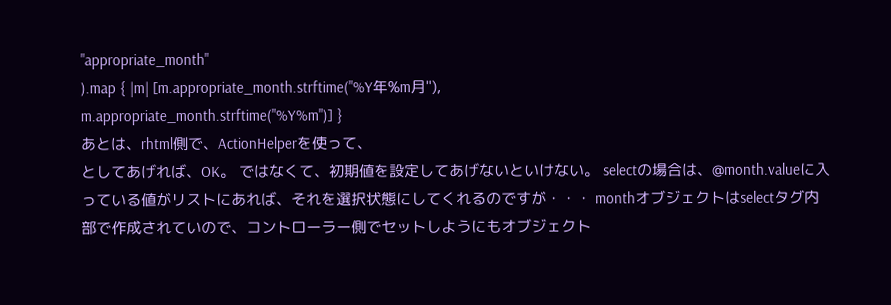"appropriate_month"
).map { |m| [m.appropriate_month.strftime("%Y年%m月"),
m.appropriate_month.strftime("%Y%m")] }
あとは、rhtml側で、ActionHelperを使って、
としてあげれば、OK。 ではなくて、初期値を設定してあげないといけない。 selectの場合は、@month.valueに入っている値がリストにあれば、それを選択状態にしてくれるのですが・・・ monthオブジェクトはselectタグ内部で作成されていので、コントローラー側でセットしようにもオブジェクト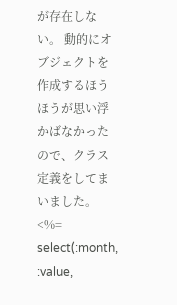が存在しない。 動的にオブジェクトを作成するほうほうが思い浮かばなかったので、クラス定義をしてまいました。<%= select(:month, :value,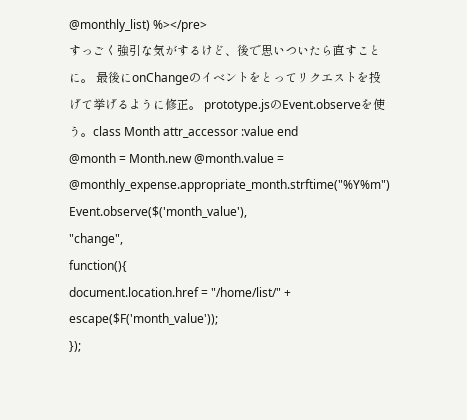@monthly_list) %></pre>
すっごく強引な気がするけど、後で思いついたら直すことに。 最後にonChangeのイベントをとってリクエストを投げて挙げるように修正。 prototype.jsのEvent.observeを使う。class Month attr_accessor :value end
@month = Month.new @month.value = @monthly_expense.appropriate_month.strftime("%Y%m")
Event.observe($('month_value'),
"change",
function(){
document.location.href = "/home/list/" + escape($F('month_value'));
});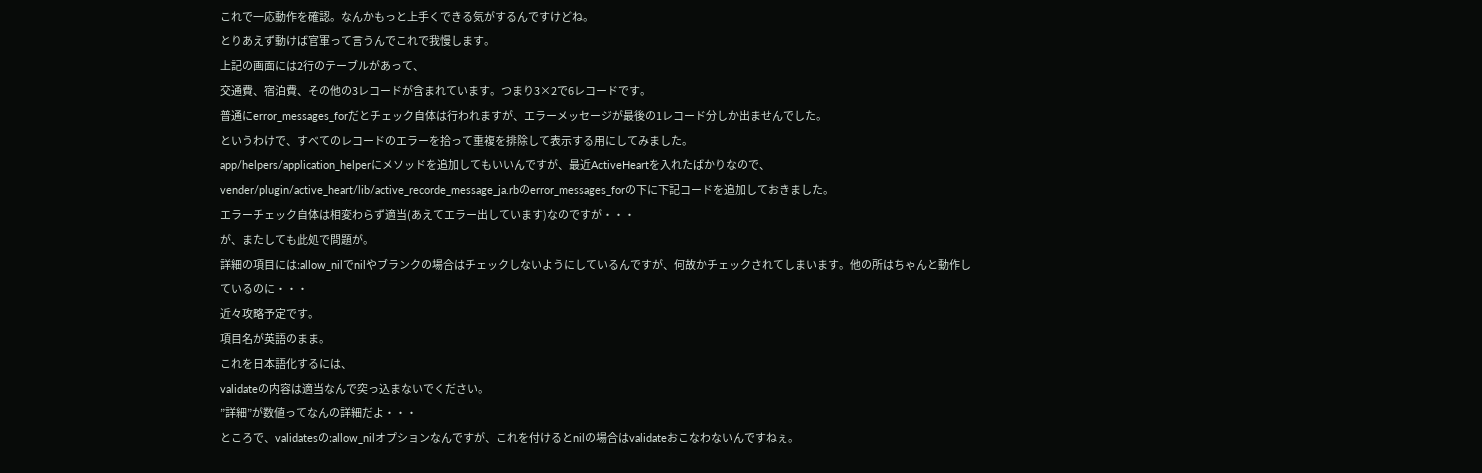これで一応動作を確認。なんかもっと上手くできる気がするんですけどね。
とりあえず動けば官軍って言うんでこれで我慢します。
上記の画面には2行のテーブルがあって、
交通費、宿泊費、その他の3レコードが含まれています。つまり3×2で6レコードです。
普通にerror_messages_forだとチェック自体は行われますが、エラーメッセージが最後の1レコード分しか出ませんでした。
というわけで、すべてのレコードのエラーを拾って重複を排除して表示する用にしてみました。
app/helpers/application_helperにメソッドを追加してもいいんですが、最近ActiveHeartを入れたばかりなので、
vender/plugin/active_heart/lib/active_recorde_message_ja.rbのerror_messages_forの下に下記コードを追加しておきました。
エラーチェック自体は相変わらず適当(あえてエラー出しています)なのですが・・・
が、またしても此処で問題が。
詳細の項目には:allow_nilでnilやブランクの場合はチェックしないようにしているんですが、何故かチェックされてしまいます。他の所はちゃんと動作しているのに・・・
近々攻略予定です。
項目名が英語のまま。
これを日本語化するには、
validateの内容は適当なんで突っ込まないでください。
”詳細”が数値ってなんの詳細だよ・・・
ところで、validatesの:allow_nilオプションなんですが、これを付けるとnilの場合はvalidateおこなわないんですねぇ。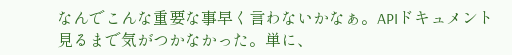なんでこんな重要な事早く言わないかなぁ。APIドキュメント見るまで気がつかなかった。単に、